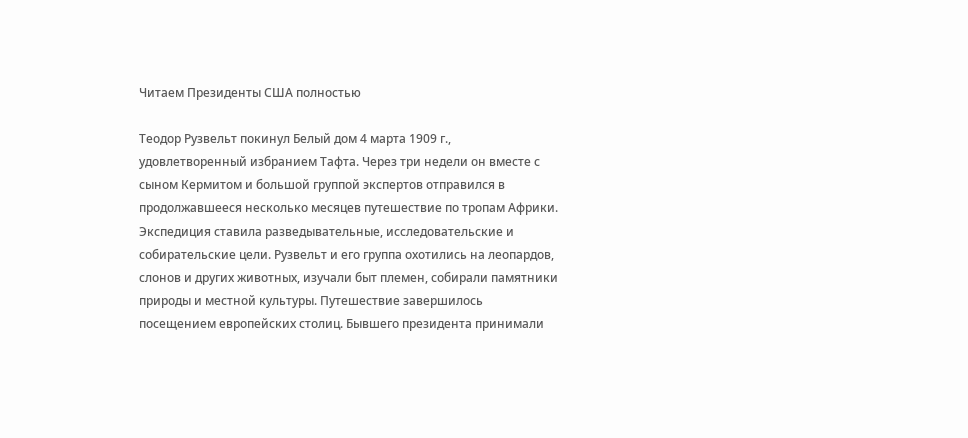Читаем Президенты США полностью

Теодор Рузвельт покинул Белый дом 4 марта 1909 г., удовлетворенный избранием Тафта. Через три недели он вместе с сыном Кермитом и большой группой экспертов отправился в продолжавшееся несколько месяцев путешествие по тропам Африки. Экспедиция ставила разведывательные, исследовательские и собирательские цели. Рузвельт и его группа охотились на леопардов, слонов и других животных, изучали быт племен, собирали памятники природы и местной культуры. Путешествие завершилось посещением европейских столиц. Бывшего президента принимали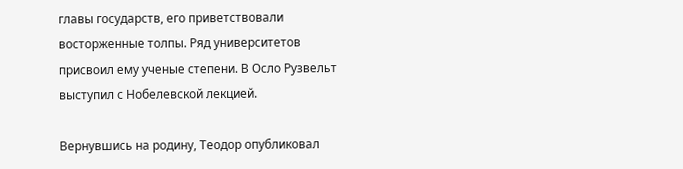главы государств, его приветствовали восторженные толпы. Ряд университетов присвоил ему ученые степени. В Осло Рузвельт выступил с Нобелевской лекцией.

Вернувшись на родину, Теодор опубликовал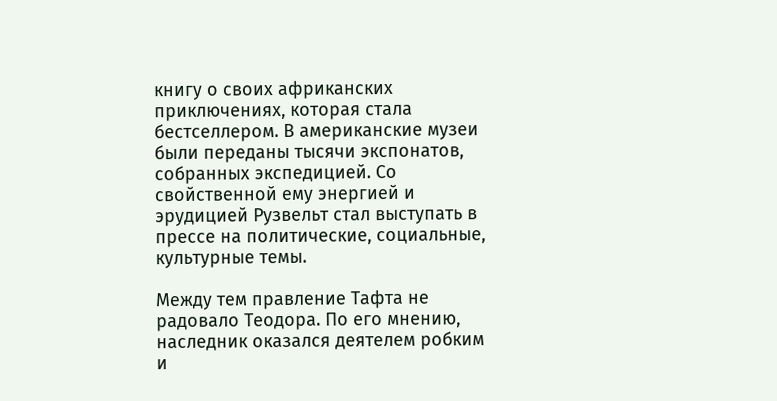книгу о своих африканских приключениях, которая стала бестселлером. В американские музеи были переданы тысячи экспонатов, собранных экспедицией. Со свойственной ему энергией и эрудицией Рузвельт стал выступать в прессе на политические, социальные, культурные темы.

Между тем правление Тафта не радовало Теодора. По его мнению, наследник оказался деятелем робким и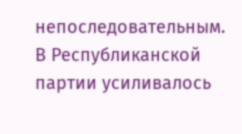непоследовательным. В Республиканской партии усиливалось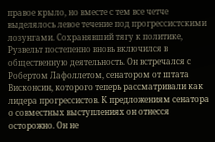правое крыло, но вместе с тем все четче выделялось левое течение под прогрессистскими лозунгами. Сохранявший тягу к политике, Рузвельт постепенно вновь включился в общественную деятельность. Он встречался с Робертом Лафоллетом, сенатором от штата Висконсин, которого теперь рассматривали как лидера прогрессистов. К предложениям сенатора о совместных выступлениях он отнесся осторожно. Он не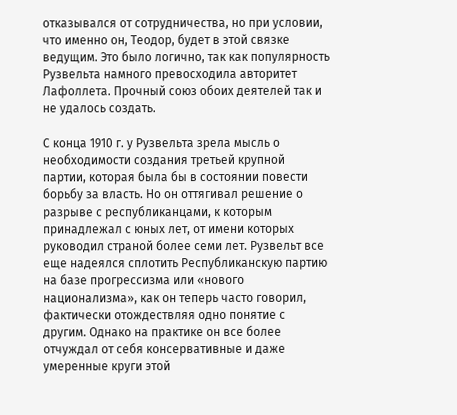отказывался от сотрудничества, но при условии, что именно он, Теодор, будет в этой связке ведущим. Это было логично, так как популярность Рузвельта намного превосходила авторитет Лафоллета. Прочный союз обоих деятелей так и не удалось создать.

С конца 1910 г. у Рузвельта зрела мысль о необходимости создания третьей крупной партии, которая была бы в состоянии повести борьбу за власть. Но он оттягивал решение о разрыве с республиканцами, к которым принадлежал с юных лет, от имени которых руководил страной более семи лет. Рузвельт все еще надеялся сплотить Республиканскую партию на базе прогрессизма или «нового национализма», как он теперь часто говорил, фактически отождествляя одно понятие с другим. Однако на практике он все более отчуждал от себя консервативные и даже умеренные круги этой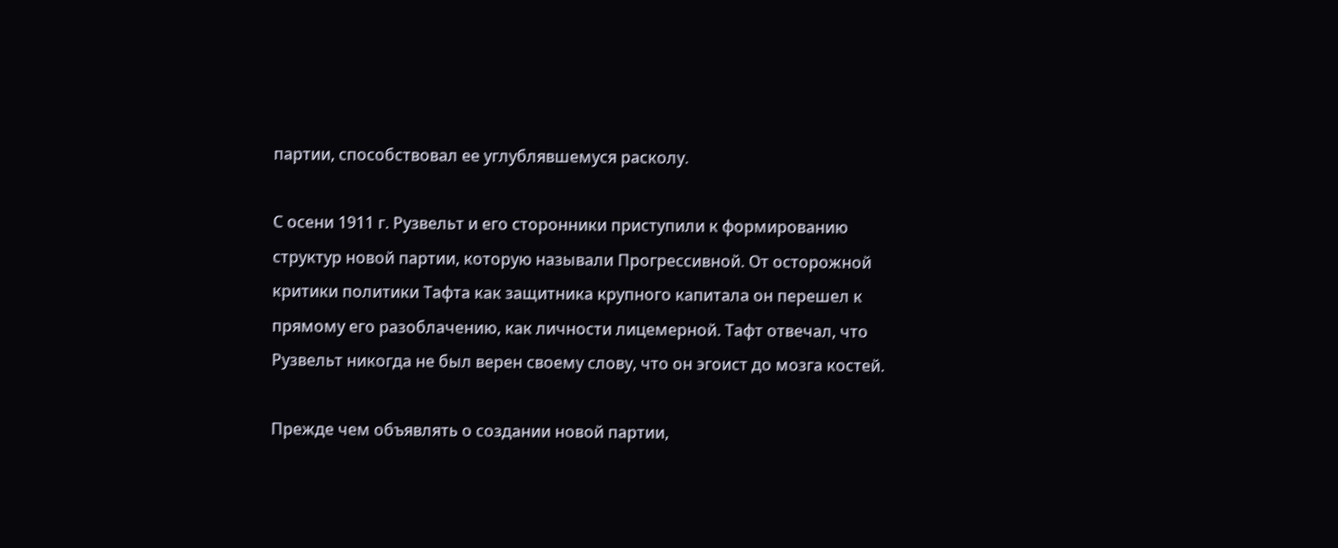партии, способствовал ее углублявшемуся расколу.

С осени 1911 г. Рузвельт и его сторонники приступили к формированию структур новой партии, которую называли Прогрессивной. От осторожной критики политики Тафта как защитника крупного капитала он перешел к прямому его разоблачению, как личности лицемерной. Тафт отвечал, что Рузвельт никогда не был верен своему слову, что он эгоист до мозга костей.

Прежде чем объявлять о создании новой партии,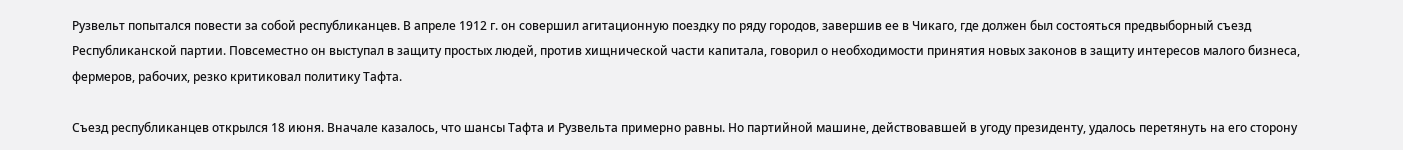Рузвельт попытался повести за собой республиканцев. В апреле 1912 г. он совершил агитационную поездку по ряду городов, завершив ее в Чикаго, где должен был состояться предвыборный съезд Республиканской партии. Повсеместно он выступал в защиту простых людей, против хищнической части капитала, говорил о необходимости принятия новых законов в защиту интересов малого бизнеса, фермеров, рабочих, резко критиковал политику Тафта.

Съезд республиканцев открылся 18 июня. Вначале казалось, что шансы Тафта и Рузвельта примерно равны. Но партийной машине, действовавшей в угоду президенту, удалось перетянуть на его сторону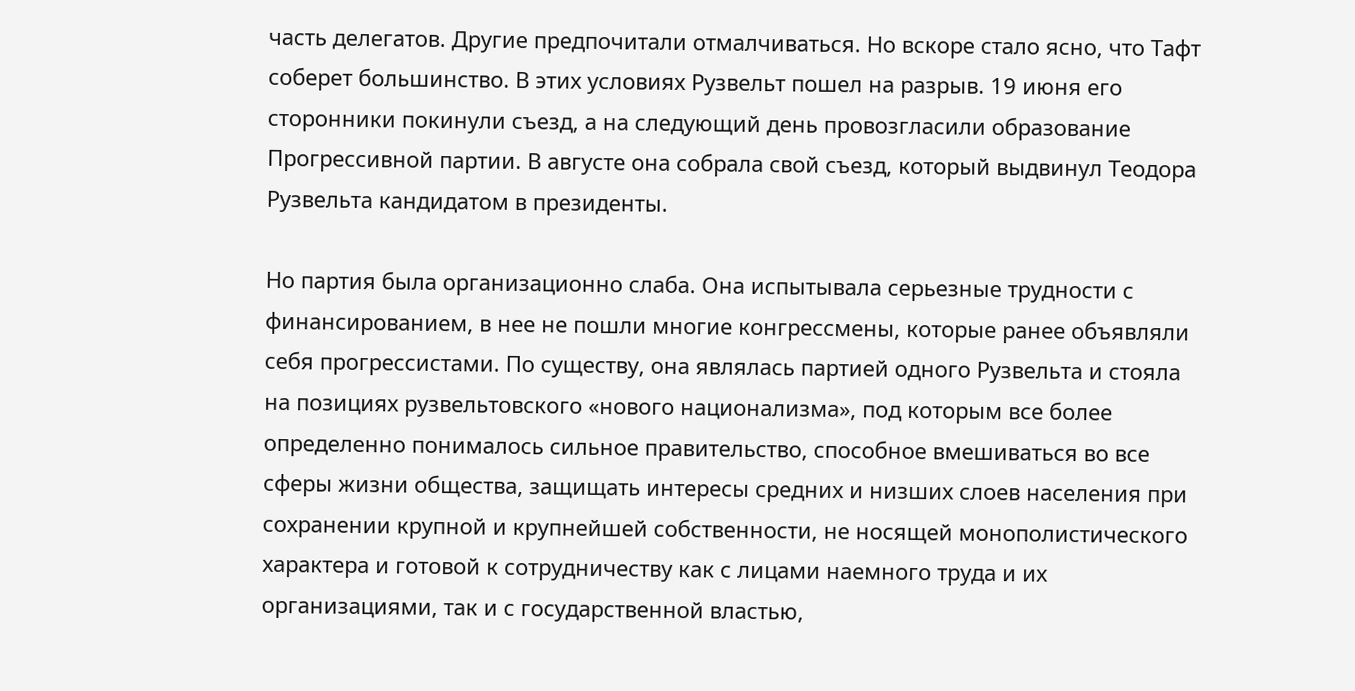часть делегатов. Другие предпочитали отмалчиваться. Но вскоре стало ясно, что Тафт соберет большинство. В этих условиях Рузвельт пошел на разрыв. 19 июня его сторонники покинули съезд, а на следующий день провозгласили образование Прогрессивной партии. В августе она собрала свой съезд, который выдвинул Теодора Рузвельта кандидатом в президенты.

Но партия была организационно слаба. Она испытывала серьезные трудности с финансированием, в нее не пошли многие конгрессмены, которые ранее объявляли себя прогрессистами. По существу, она являлась партией одного Рузвельта и стояла на позициях рузвельтовского «нового национализма», под которым все более определенно понималось сильное правительство, способное вмешиваться во все сферы жизни общества, защищать интересы средних и низших слоев населения при сохранении крупной и крупнейшей собственности, не носящей монополистического характера и готовой к сотрудничеству как с лицами наемного труда и их организациями, так и с государственной властью,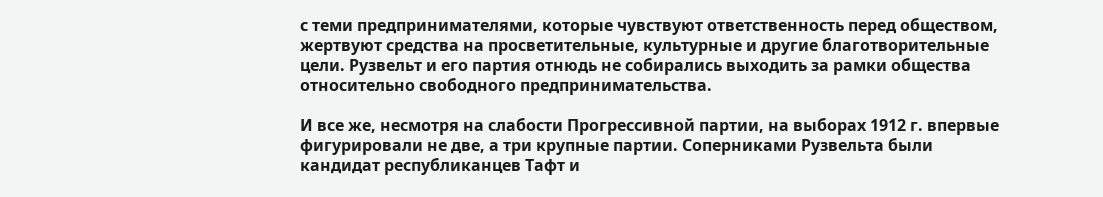с теми предпринимателями, которые чувствуют ответственность перед обществом, жертвуют средства на просветительные, культурные и другие благотворительные цели. Рузвельт и его партия отнюдь не собирались выходить за рамки общества относительно свободного предпринимательства.

И все же, несмотря на слабости Прогрессивной партии, на выборах 1912 г. впервые фигурировали не две, а три крупные партии. Соперниками Рузвельта были кандидат республиканцев Тафт и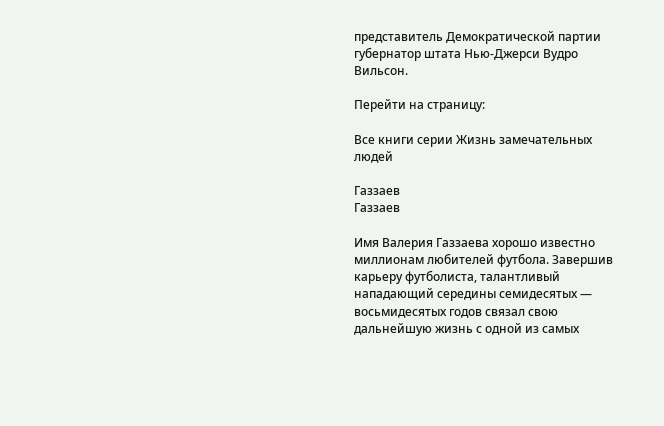представитель Демократической партии губернатор штата Нью-Джерси Вудро Вильсон.

Перейти на страницу:

Все книги серии Жизнь замечательных людей

Газзаев
Газзаев

Имя Валерия Газзаева хорошо известно миллионам любителей футбола. Завершив карьеру футболиста, талантливый нападающий середины семидесятых — восьмидесятых годов связал свою дальнейшую жизнь с одной из самых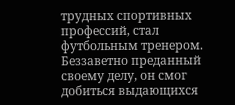трудных спортивных профессий, стал футбольным тренером. Беззаветно преданный своему делу, он смог добиться выдающихся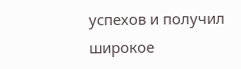успехов и получил широкое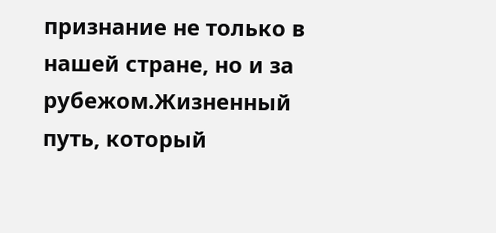признание не только в нашей стране, но и за рубежом.Жизненный путь, который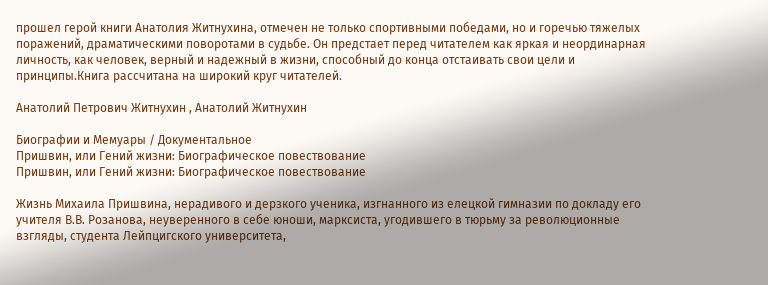прошел герой книги Анатолия Житнухина, отмечен не только спортивными победами, но и горечью тяжелых поражений, драматическими поворотами в судьбе. Он предстает перед читателем как яркая и неординарная личность, как человек, верный и надежный в жизни, способный до конца отстаивать свои цели и принципы.Книга рассчитана на широкий круг читателей.

Анатолий Петрович Житнухин , Анатолий Житнухин

Биографии и Мемуары / Документальное
Пришвин, или Гений жизни: Биографическое повествование
Пришвин, или Гений жизни: Биографическое повествование

Жизнь Михаила Пришвина, нерадивого и дерзкого ученика, изгнанного из елецкой гимназии по докладу его учителя В.В. Розанова, неуверенного в себе юноши, марксиста, угодившего в тюрьму за революционные взгляды, студента Лейпцигского университета,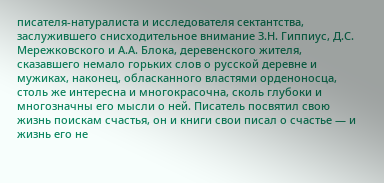писателя-натуралиста и исследователя сектантства, заслужившего снисходительное внимание З.Н. Гиппиус, Д.С. Мережковского и А.А. Блока, деревенского жителя, сказавшего немало горьких слов о русской деревне и мужиках, наконец, обласканного властями орденоносца, столь же интересна и многокрасочна, сколь глубоки и многозначны его мысли о ней. Писатель посвятил свою жизнь поискам счастья, он и книги свои писал о счастье — и жизнь его не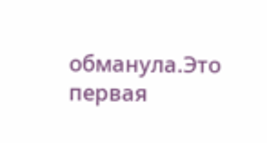обманула.Это первая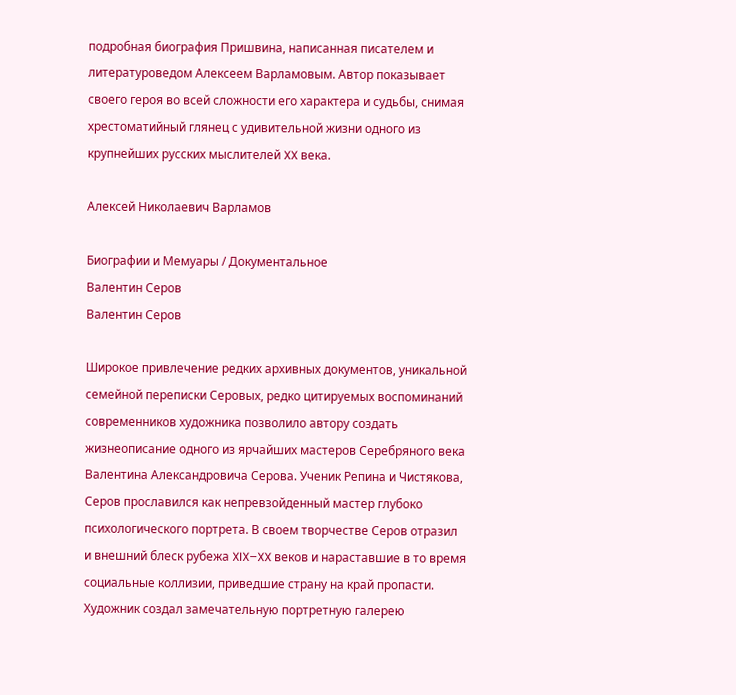подробная биография Пришвина, написанная писателем и литературоведом Алексеем Варламовым. Автор показывает своего героя во всей сложности его характера и судьбы, снимая хрестоматийный глянец с удивительной жизни одного из крупнейших русских мыслителей XX века.

Алексей Николаевич Варламов

Биографии и Мемуары / Документальное
Валентин Серов
Валентин Серов

Широкое привлечение редких архивных документов, уникальной семейной переписки Серовых, редко цитируемых воспоминаний современников художника позволило автору создать жизнеописание одного из ярчайших мастеров Серебряного века Валентина Александровича Серова. Ученик Репина и Чистякова, Серов прославился как непревзойденный мастер глубоко психологического портрета. В своем творчестве Серов отразил и внешний блеск рубежа XIX–XX веков и нараставшие в то время социальные коллизии, приведшие страну на край пропасти. Художник создал замечательную портретную галерею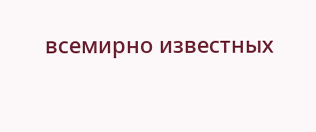всемирно известных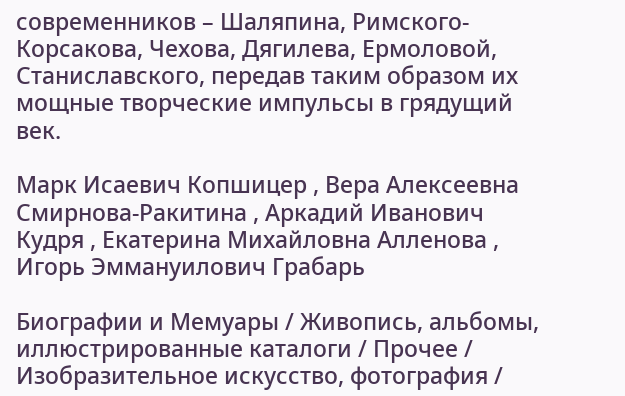современников – Шаляпина, Римского-Корсакова, Чехова, Дягилева, Ермоловой, Станиславского, передав таким образом их мощные творческие импульсы в грядущий век.

Марк Исаевич Копшицер , Вера Алексеевна Смирнова-Ракитина , Аркадий Иванович Кудря , Екатерина Михайловна Алленова , Игорь Эммануилович Грабарь

Биографии и Мемуары / Живопись, альбомы, иллюстрированные каталоги / Прочее / Изобразительное искусство, фотография /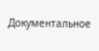Документальное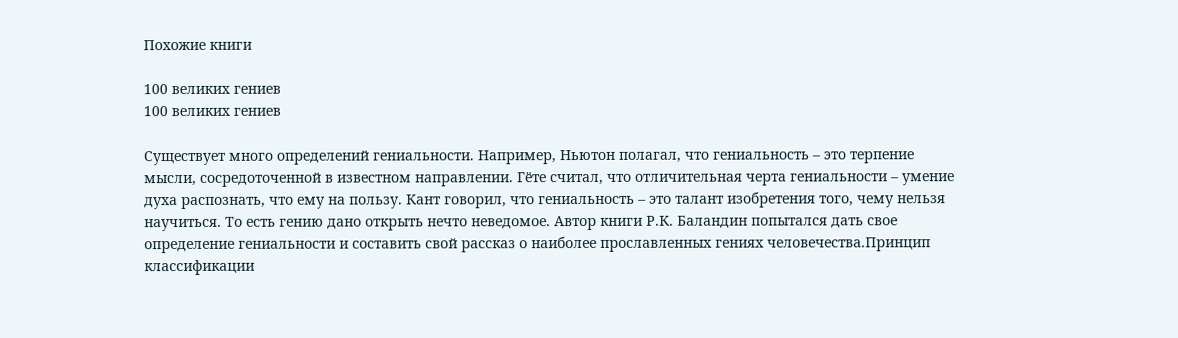Похожие книги

100 великих гениев
100 великих гениев

Существует много определений гениальности. Например, Ньютон полагал, что гениальность – это терпение мысли, сосредоточенной в известном направлении. Гёте считал, что отличительная черта гениальности – умение духа распознать, что ему на пользу. Кант говорил, что гениальность – это талант изобретения того, чему нельзя научиться. То есть гению дано открыть нечто неведомое. Автор книги Р.К. Баландин попытался дать свое определение гениальности и составить свой рассказ о наиболее прославленных гениях человечества.Принцип классификации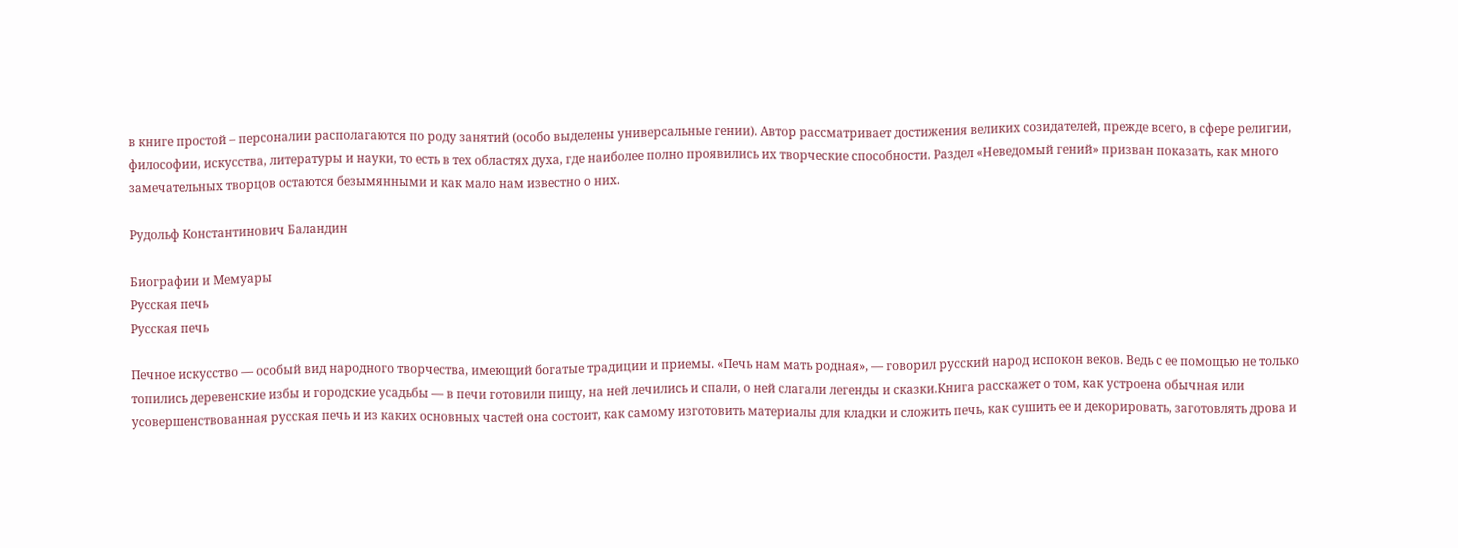в книге простой – персоналии располагаются по роду занятий (особо выделены универсальные гении). Автор рассматривает достижения великих созидателей, прежде всего, в сфере религии, философии, искусства, литературы и науки, то есть в тех областях духа, где наиболее полно проявились их творческие способности. Раздел «Неведомый гений» призван показать, как много замечательных творцов остаются безымянными и как мало нам известно о них.

Рудольф Константинович Баландин

Биографии и Мемуары
Русская печь
Русская печь

Печное искусство — особый вид народного творчества, имеющий богатые традиции и приемы. «Печь нам мать родная», — говорил русский народ испокон веков. Ведь с ее помощью не только топились деревенские избы и городские усадьбы — в печи готовили пищу, на ней лечились и спали, о ней слагали легенды и сказки.Книга расскажет о том, как устроена обычная или усовершенствованная русская печь и из каких основных частей она состоит, как самому изготовить материалы для кладки и сложить печь, как сушить ее и декорировать, заготовлять дрова и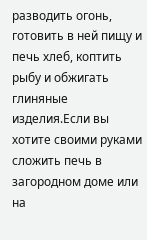разводить огонь, готовить в ней пищу и печь хлеб, коптить рыбу и обжигать глиняные изделия.Если вы хотите своими руками сложить печь в загородном доме или на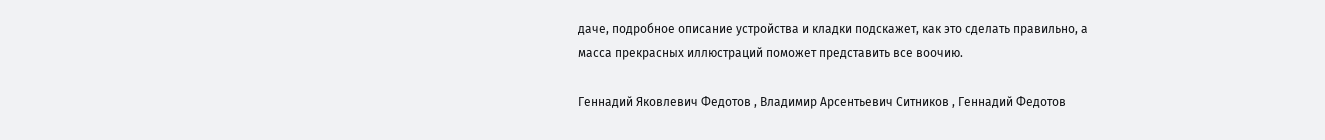даче, подробное описание устройства и кладки подскажет, как это сделать правильно, а масса прекрасных иллюстраций поможет представить все воочию.

Геннадий Яковлевич Федотов , Владимир Арсентьевич Ситников , Геннадий Федотов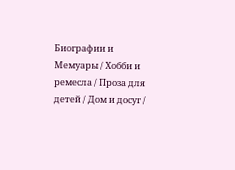Биографии и Мемуары / Хобби и ремесла / Проза для детей / Дом и досуг /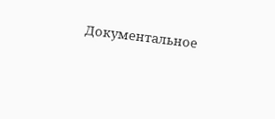Документальное